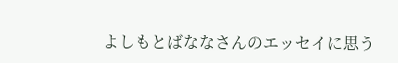よしもとばななさんのエッセイに思う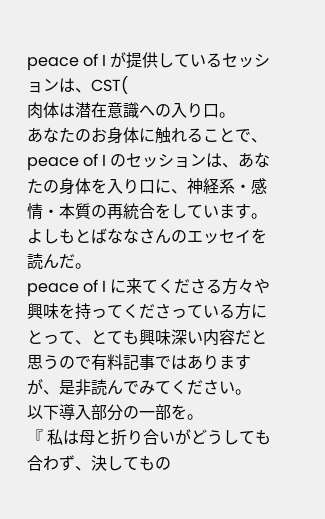peace of I が提供しているセッションは、CST(
肉体は潜在意識への入り口。
あなたのお身体に触れることで、
peace of I のセッションは、あなたの身体を入り口に、神経系・感情・本質の再統合をしています。
よしもとばななさんのエッセイを読んだ。
peace of I に来てくださる方々や興味を持ってくださっている方にとって、とても興味深い内容だと思うので有料記事ではありますが、是非読んでみてください。
以下導入部分の一部を。
『 私は母と折り合いがどうしても合わず、決してもの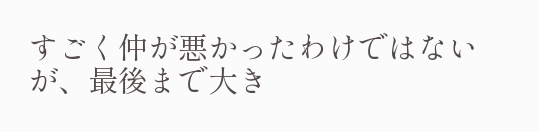すごく仲が悪かったわけではないが、最後まで大き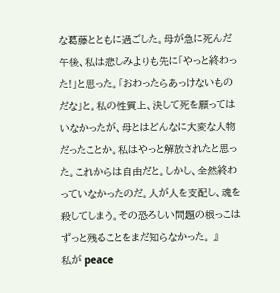な葛藤とともに過ごした。母が急に死んだ午後、私は悲しみよりも先に「やっと終わった!」と思った。「おわったらあっけないものだな」と。私の性質上、決して死を願ってはいなかったが、母とはどんなに大変な人物だったことか。私はやっと解放されたと思った。これからは自由だと。しかし、全然終わっていなかったのだ。人が人を支配し、魂を殺してしまう。その恐ろしい問題の根っこはずっと残ることをまだ知らなかった。 』
私が peace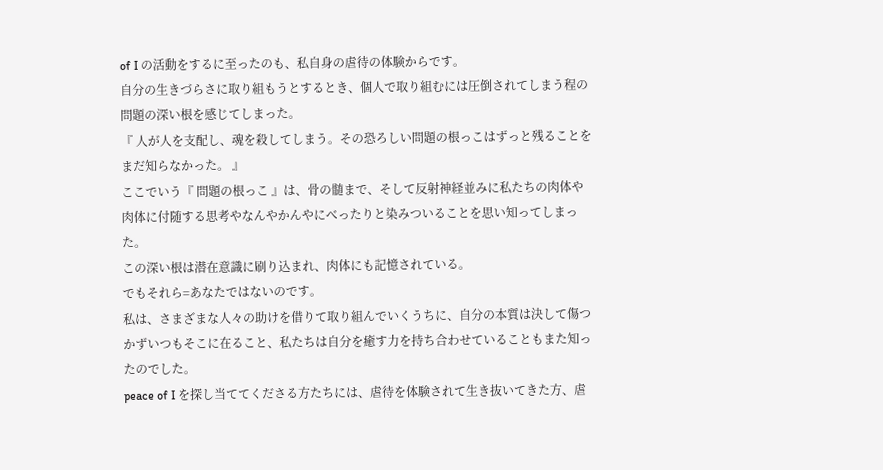of I の活動をするに至ったのも、私自身の虐待の体験からです。
自分の生きづらさに取り組もうとするとき、個人で取り組むには圧倒されてしまう程の問題の深い根を感じてしまった。
『 人が人を支配し、魂を殺してしまう。その恐ろしい問題の根っこはずっと残ることをまだ知らなかった。 』
ここでいう『 問題の根っこ 』は、骨の髄まで、そして反射神経並みに私たちの肉体や肉体に付随する思考やなんやかんやにべったりと染みついることを思い知ってしまった。
この深い根は潜在意識に刷り込まれ、肉体にも記憶されている。
でもそれら=あなたではないのです。
私は、さまざまな人々の助けを借りて取り組んでいくうちに、自分の本質は決して傷つかずいつもそこに在ること、私たちは自分を癒す力を持ち合わせていることもまた知ったのでした。
peace of I を探し当ててくださる方たちには、虐待を体験されて生き抜いてきた方、虐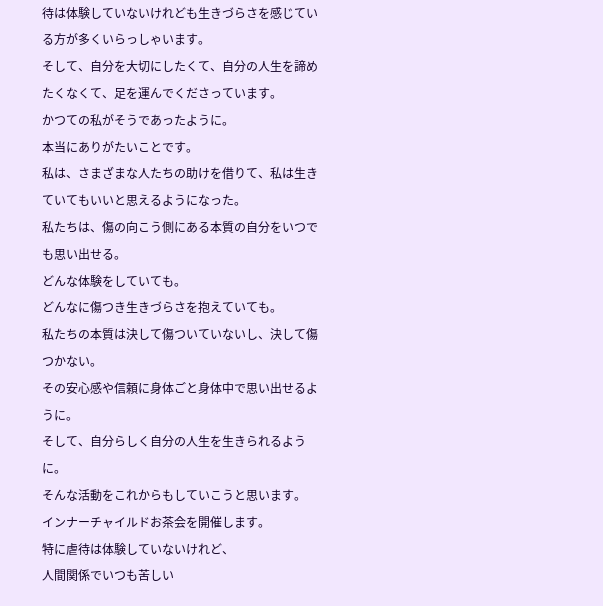待は体験していないけれども生きづらさを感じている方が多くいらっしゃいます。
そして、自分を大切にしたくて、自分の人生を諦めたくなくて、足を運んでくださっています。
かつての私がそうであったように。
本当にありがたいことです。
私は、さまざまな人たちの助けを借りて、私は生きていてもいいと思えるようになった。
私たちは、傷の向こう側にある本質の自分をいつでも思い出せる。
どんな体験をしていても。
どんなに傷つき生きづらさを抱えていても。
私たちの本質は決して傷ついていないし、決して傷つかない。
その安心感や信頼に身体ごと身体中で思い出せるように。
そして、自分らしく自分の人生を生きられるように。
そんな活動をこれからもしていこうと思います。
インナーチャイルドお茶会を開催します。
特に虐待は体験していないけれど、
人間関係でいつも苦しい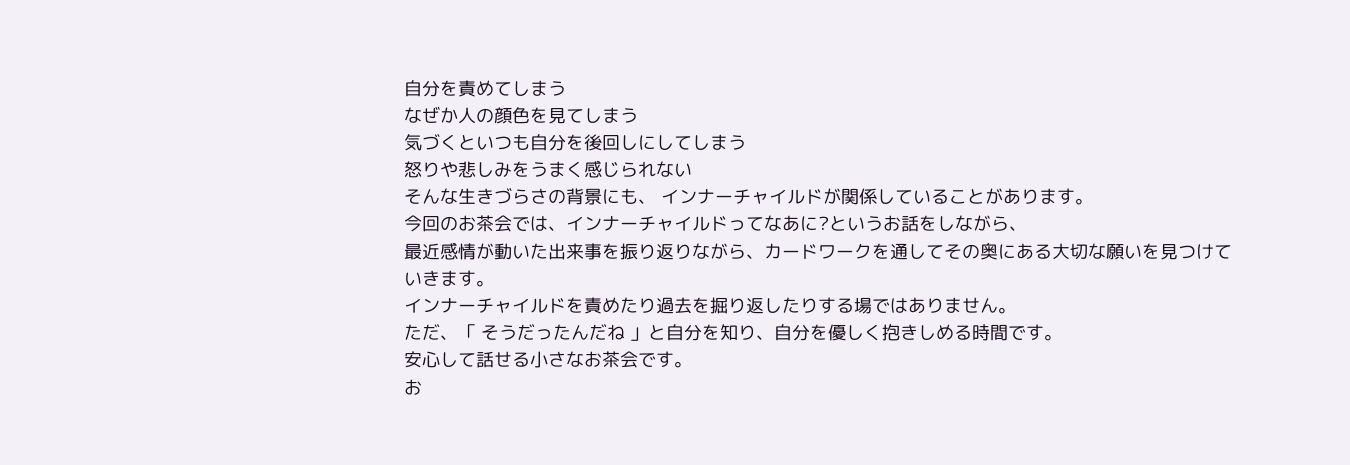自分を責めてしまう
なぜか人の顔色を見てしまう
気づくといつも自分を後回しにしてしまう
怒りや悲しみをうまく感じられない
そんな生きづらさの背景にも、 インナーチャイルドが関係していることがあります。
今回のお茶会では、インナーチャイルドってなあに?というお話をしながら、
最近感情が動いた出来事を振り返りながら、カードワークを通してその奥にある大切な願いを見つけていきます。
インナーチャイルドを責めたり過去を掘り返したりする場ではありません。
ただ、「 そうだったんだね 」と自分を知り、自分を優しく抱きしめる時間です。
安心して話せる小さなお茶会です。
お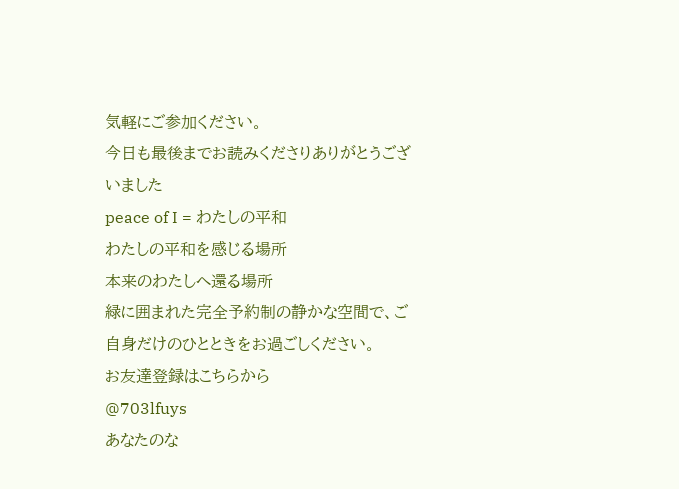気軽にご参加ください。
今日も最後までお読みくださりありがとうございました
peace of I = わたしの平和
わたしの平和を感じる場所
本来のわたしへ還る場所
緑に囲まれた完全予約制の静かな空間で、ご自身だけのひとときをお過ごしください。
お友達登録はこちらから
@703lfuys
あなたのな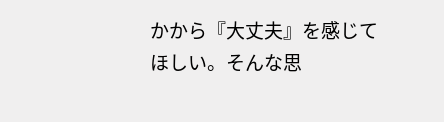かから『大丈夫』を感じてほしい。そんな思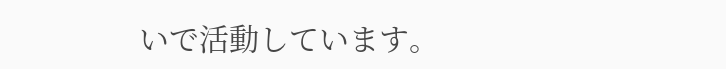いで活動しています。